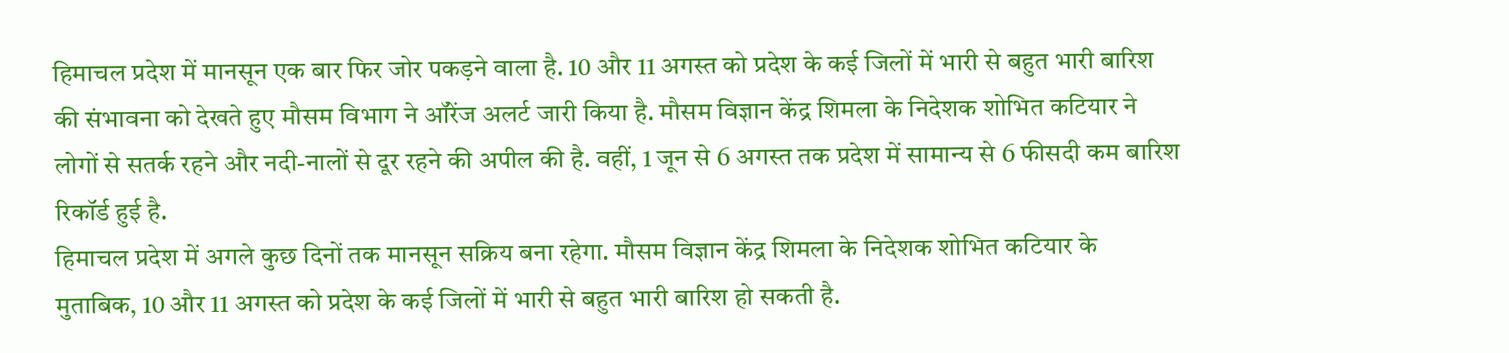हिमाचल प्रदेश में मानसून एक बार फिर जोर पकड़ने वाला है. 10 और 11 अगस्त को प्रदेश के कई जिलों में भारी से बहुत भारी बारिश की संभावना को देखते हुए मौसम विभाग ने ऑरेंज अलर्ट जारी किया है. मौसम विज्ञान केंद्र शिमला के निदेशक शोभित कटियार ने लोगों से सतर्क रहने और नदी-नालों से दूर रहने की अपील की है. वहीं, 1 जून से 6 अगस्त तक प्रदेश में सामान्य से 6 फीसदी कम बारिश रिकॉर्ड हुई है.
हिमाचल प्रदेश में अगले कुछ दिनों तक मानसून सक्रिय बना रहेगा. मौसम विज्ञान केंद्र शिमला के निदेशक शोभित कटियार के मुताबिक, 10 और 11 अगस्त को प्रदेश के कई जिलों में भारी से बहुत भारी बारिश हो सकती है.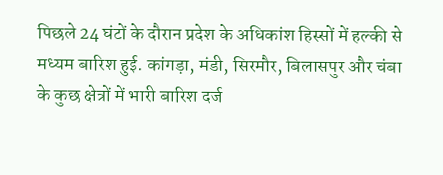पिछले 24 घंटों के दौरान प्रदेश के अधिकांश हिस्सों में हल्की से मध्यम बारिश हुई. कांगड़ा, मंडी, सिरमौर, बिलासपुर और चंबा के कुछ क्षेत्रों में भारी बारिश दर्ज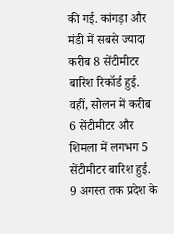की गई. कांगड़ा और मंडी में सबसे ज्यादा करीब 8 सेंटीमीटर बारिश रिकॉर्ड हुई. वहीं, सोलन में करीब 6 सेंटीमीटर और शिमला में लगभग 5 सेंटीमीटर बारिश हुई.
9 अगस्त तक प्रदेश के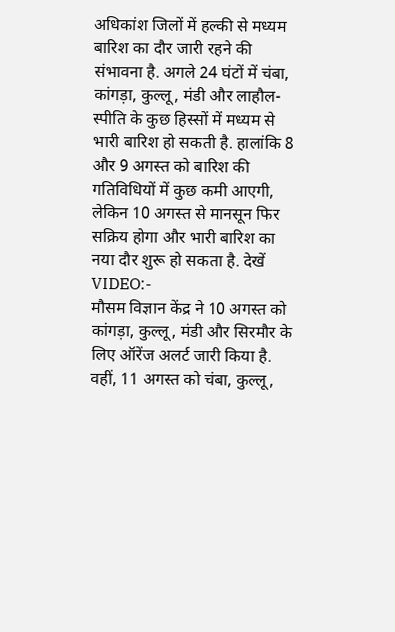अधिकांश जिलों में हल्की से मध्यम बारिश का दौर जारी रहने की संभावना है. अगले 24 घंटों में चंबा, कांगड़ा, कुल्लू, मंडी और लाहौल-स्पीति के कुछ हिस्सों में मध्यम से भारी बारिश हो सकती है. हालांकि 8 और 9 अगस्त को बारिश की गतिविधियों में कुछ कमी आएगी, लेकिन 10 अगस्त से मानसून फिर सक्रिय होगा और भारी बारिश का नया दौर शुरू हो सकता है. देखें VIDEO:-
मौसम विज्ञान केंद्र ने 10 अगस्त को कांगड़ा, कुल्लू, मंडी और सिरमौर के लिए ऑरेंज अलर्ट जारी किया है. वहीं, 11 अगस्त को चंबा, कुल्लू,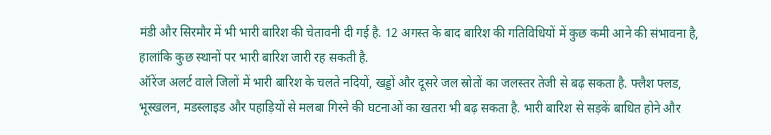मंडी और सिरमौर में भी भारी बारिश की चेतावनी दी गई है. 12 अगस्त के बाद बारिश की गतिविधियों में कुछ कमी आने की संभावना है, हालांकि कुछ स्थानों पर भारी बारिश जारी रह सकती है.
ऑरेंज अलर्ट वाले जिलों में भारी बारिश के चलते नदियों, खड्डों और दूसरे जल स्रोतों का जलस्तर तेजी से बढ़ सकता है. फ्लैश फ्लड, भूस्खलन, मडस्लाइड और पहाड़ियों से मलबा गिरने की घटनाओं का खतरा भी बढ़ सकता है. भारी बारिश से सड़कें बाधित होने और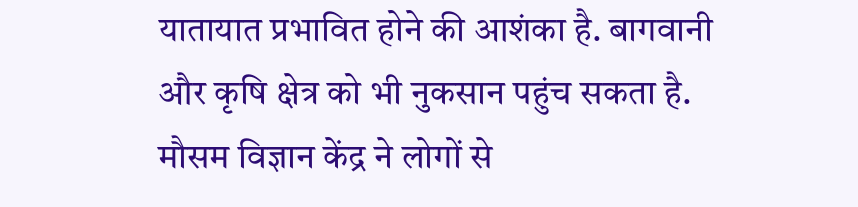यातायात प्रभावित होने की आशंका है. बागवानी और कृषि क्षेत्र को भी नुकसान पहुंच सकता है.
मौसम विज्ञान केंद्र ने लोगों से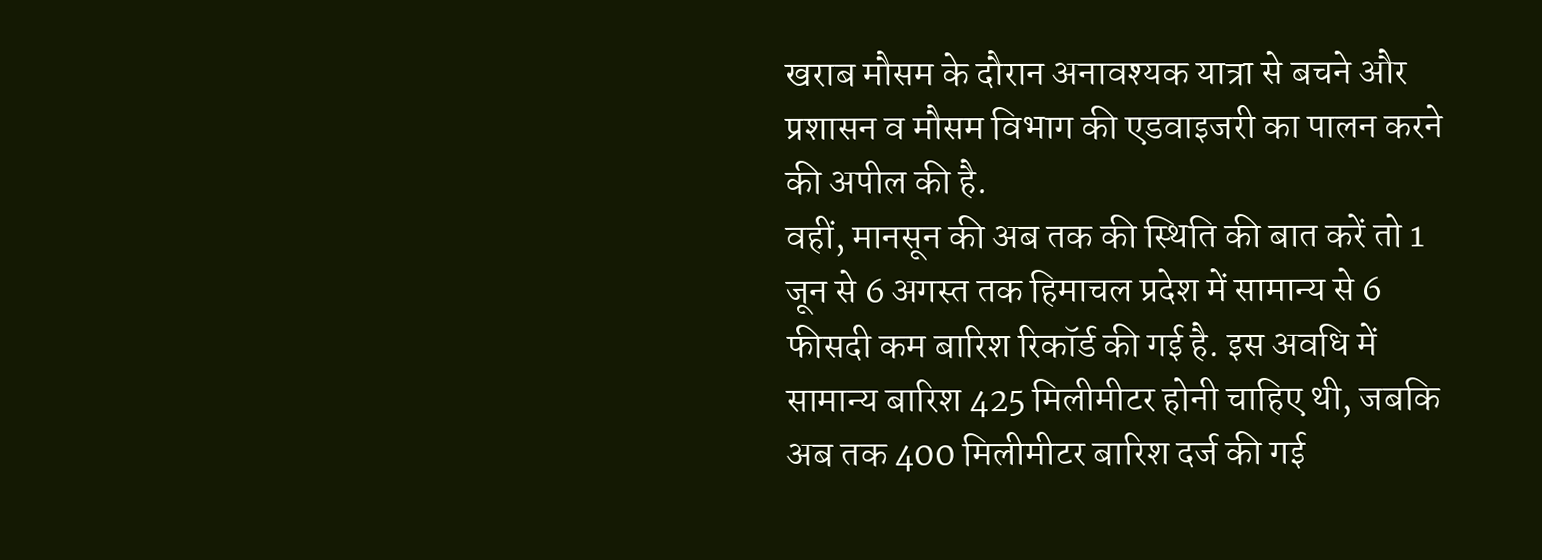खराब मौसम के दौरान अनावश्यक यात्रा से बचने और प्रशासन व मौसम विभाग की एडवाइजरी का पालन करने की अपील की है.
वहीं, मानसून की अब तक की स्थिति की बात करें तो 1 जून से 6 अगस्त तक हिमाचल प्रदेश में सामान्य से 6 फीसदी कम बारिश रिकॉर्ड की गई है. इस अवधि में सामान्य बारिश 425 मिलीमीटर होनी चाहिए थी, जबकि अब तक 400 मिलीमीटर बारिश दर्ज की गई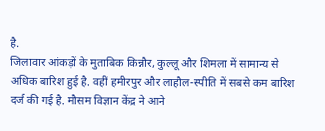है.
जिलावार आंकड़ों के मुताबिक किन्नौर, कुल्लू और शिमला में सामान्य से अधिक बारिश हुई है. वहीं हमीरपुर और लाहौल-स्पीति में सबसे कम बारिश दर्ज की गई है. मौसम विज्ञान केंद्र ने आने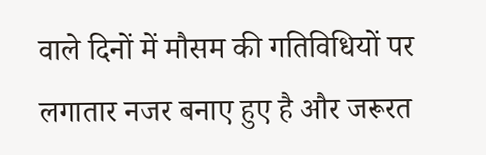वाले दिनों में मौसम की गतिविधियों पर लगातार नजर बनाए हुए है और जरूरत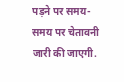पड़ने पर समय-समय पर चेतावनी जारी की जाएगी.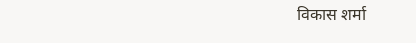विकास शर्मा